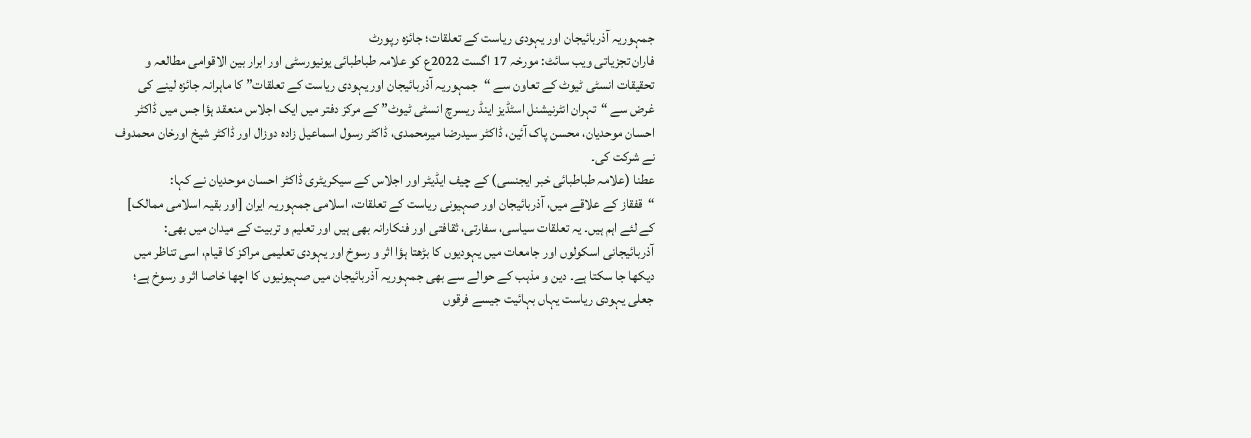جمہوریہ آذربائیجان اور یہودی ریاست کے تعلقات؛ جائزہ رپورٹ
فاران تجزیاتی ویب سائٹ: مورخہ 17 اگست 2022ع کو علامہ طباطبائی یونیورسٹی اور ابرار بین الاقوامی مطالعہ و تحقیقات انسٹی ٹیوٹ کے تعاون سے “جمہوریہ آذربائیجان اور یہودی ریاست کے تعلقات” کا ماہرانہ جائزہ لینے کی غرض سے “تہران انٹرنیشنل اسٹڈیز اینڈ ریسرچ انسٹی ٹیوٹ” کے مرکز دفتر میں ایک اجلاس منعقد ہؤا جس میں ڈاکٹر احسان موحدیان، محسن پاک آئین، ڈاکٹر سیدرضا میرمحمدی، ڈاکٹر رسول اسماعیل زاده دوزال اور ڈاکٹر شیخ اورخان محمدوف نے شرکت کی۔
عطنا (علامہ طباطبائی خبر ایجنسی) کے چیف ایڈیٹر اور اجلاس کے سیکریٹری ڈاکٹر احسان موحدیان نے کہا:
“قفقاز کے علاقے میں، آذربائیجان اور صہیونی ریاست کے تعلقات، اسلامی جمہوریہ ایران [اور بقیہ اسلامی ممالک] کے لئے اہم ہیں۔ یہ تعلقات سیاسی، سفارتی، ثقافتی اور فنکارانہ بھی ہیں اور تعلیم و تربیت کے میدان میں بھی: آذربائیجانی اسکولوں اور جامعات میں یہودیوں کا بڑھتا ہؤا اثر و رسوخ اور یہودی تعلیمی مراکز کا قیام، اسی تناظر میں دیکھا جا سکتا ہے۔ دین و مذہب کے حوالے سے بھی جمہوریہ آذربائیجان میں صہیونیوں کا اچھا خاصا اثر و رسوخ ہے؛ جعلی یہودی ریاست یہاں بہائیت جیسے فرقوں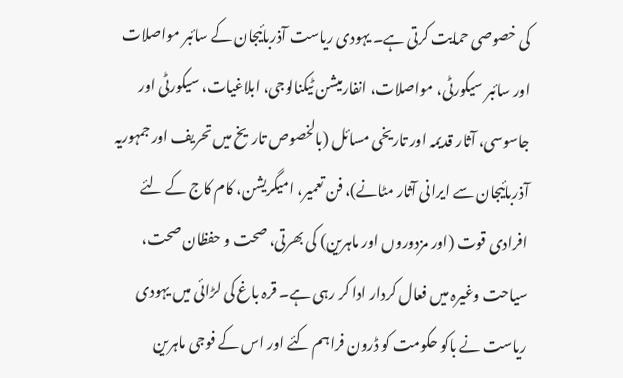کی خصوصی حمایت کرتی ہے۔ یہودی ریاست آذربائیجان کے سائبر مواصلات اور سائبر سیکورٹی، مواصلات، انفارمیشن ٹیکنالوجی، ابلاغیات، سیکورٹی اور جاسوسی، آثار قدیمہ اور تاریخی مسائل (بالخصوص تاریخ میں تحریف اور جمہوریہ آذربائیجان سے ایرانی آثار مٹانے)، فن تعمیر، امیگریشن، کام کاج کے لئے افرادی قوت (اور مزدوروں اور ماہرین) کی بھرتی، صحت و حفظان صحت، سیاحت وغیرہ میں فعال کردار ادا کر رہی ہے۔ قرہ باغ کی لڑائی میں یہودی ریاست نے باکو حکومت کو ڈرون فراہم کئے اور اس کے فوجی ماہرین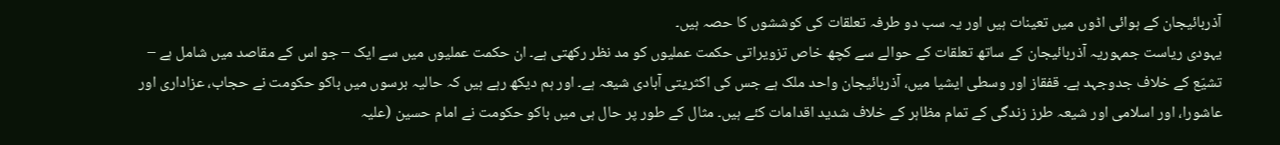آذربائیجان کے ہوائی اڈوں میں تعینات ہیں اور یہ سب دو طرفہ تعلقات کی کوششوں کا حصہ ہیں۔
یہودی ریاست جمہوریہ آذربائیجان کے ساتھ تعلقات کے حوالے سے کچھ خاص تزویراتی حکمت عملیوں کو مد نظر رکھتی ہے۔ ان حکمت عملیوں میں سے ایک – جو اس کے مقاصد میں شامل ہے – تشیّع کے خلاف جدوجہد ہے۔ قفقاز اور وسطی ایشیا میں، آذربائیجان واحد ملک ہے جس کی اکثریتی آبادی شیعہ ہے۔ اور ہم دیکھ رہے ہیں کہ حالیہ برسوں میں باکو حکومت نے حجاب، عزاداری اور عاشورا، اور اسلامی اور شیعہ طرز زندگی کے تمام مظاہر کے خلاف شدید اقدامات کئے ہیں۔ مثال کے طور پر حال ہی میں باکو حکومت نے امام حسین (علیہ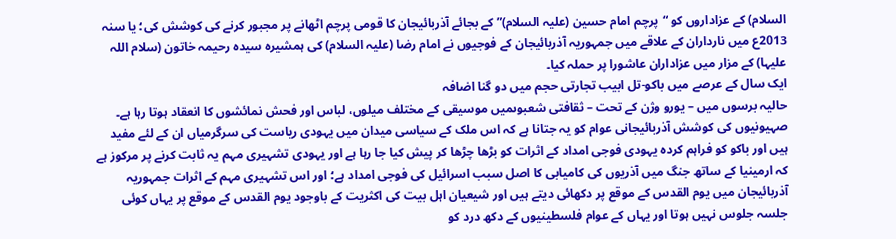السلام) کے عزاداروں کو “پرچم امام حسین (علیہ السلام)” کے بجائے آذربائیجان کا قومی پرچم اٹھانے پر مجبور کرنے کی کوشش کی؛ یا سنہ 2013ع میں نارداران کے علاقے میں جمہوریہ آذربائیجان کے فوجیوں نے امام رضا (علیہ السلام) کی ہمشیرہ سیدہ رحیمہ خاتون (سلام اللہ علیہا) کے مزار میں عزاداران عاشورا پر حملہ کیا۔
ایک سال کے عرصے میں باکو-تل ابیب تجارتی حجم میں دو گنا اضافہ
حالیہ برسوں میں – یورو وژن کے تحت – ثقافتی شعبوںمیں موسیقی کے مختلف میلوں، لباس اور فحش نمائشوں کا انعقاد ہوتا رہا ہے۔ صہیونیوں کی کوشش آذربائیجانی عوام کو یہ جتانا ہے کہ اس ملک کے سیاسی میدان میں یہودی ریاست کی سرگرمیاں ان کے لئے مفید ہیں اور باکو کو فراہم کردہ یہودی فوجی امداد کے اثرات کو بڑھا چڑھا کر پیش کیا جا رہا ہے اور یہودی تشہیری مہم یہ ثابت کرنے پر مرکوز ہے کہ ارمینیا کے ساتھ جنگ میں آذریوں کی کامیابی کا اصل سبب اسرائیل کی فوجی امداد ہے؛ اور اس تشہیری مہم کے اثرات جمہوریہ آذربائیجان میں یوم القدس کے موقع پر دکھائی دیتے ہیں اور شیعیان اہل بیت کی اکثریت کے باوجود یوم القدس کے موقع پر یہاں کوئی جلسہ جلوس نہیں ہوتا اور یہاں کے عوام فلسطینیوں کے دکھ درد کو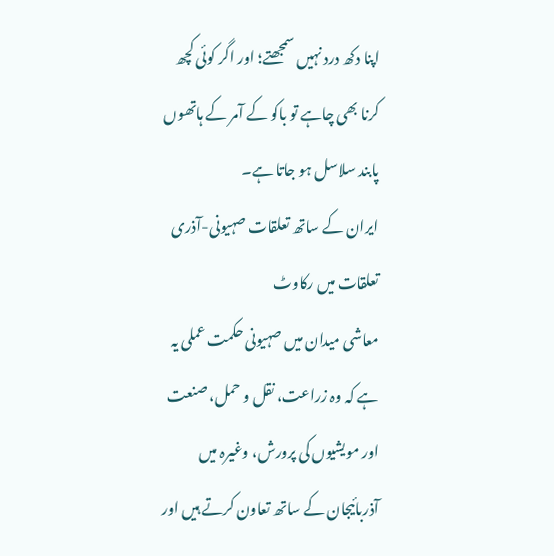اپنا دکھ درد نہیں سمجھتے؛ اور اگر کوئی کچھ کرنا بھی چاہے تو باکو کے آمر کے ہاتھوں پابند سلاسل ہو جاتا ہے۔
ایران کے ساتھ تعلقات صہیونی-آذری تعلقات میں رکاوٹ
معاشی میدان میں صہیونی حکمت عملی یہ ہے کہ وہ زراعت، نقل و حمل، صنعت اور مویشیوں کی پرورش، وغیرہ میں آذربائیجان کے ساتھ تعاون کرتے ہیں اور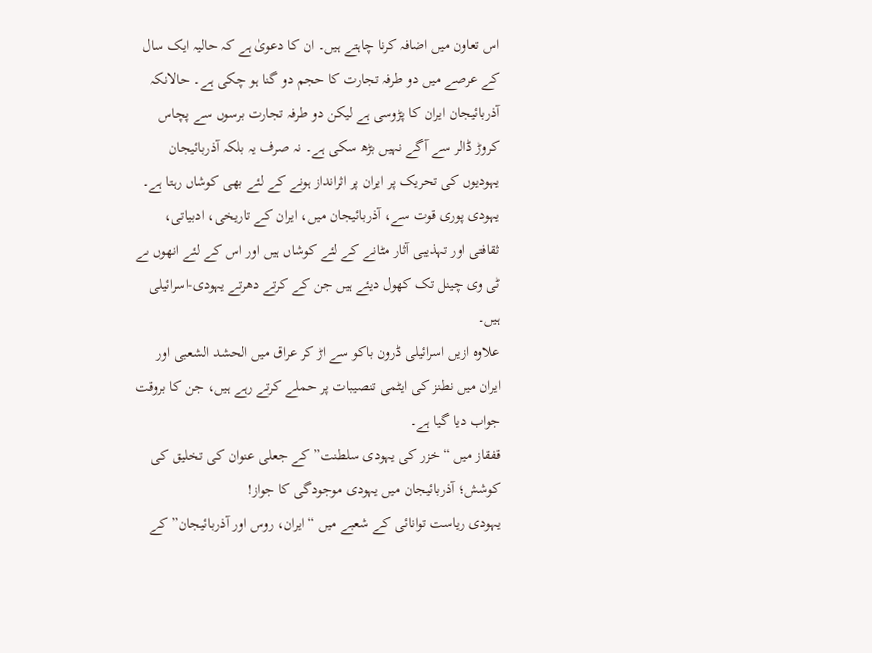اس تعاون میں اضافہ کرنا چاہتے ہیں۔ ان کا دعویٰ ہے کہ حالیہ ایک سال کے عرصے میں دو طرفہ تجارت کا حجم دو گنا ہو چکی ہے۔ حالانکہ آذربائیجان ایران کا پڑوسی ہے لیکن دو طرفہ تجارت برسوں سے پچاس کروڑ ڈالر سے آگے نہیں بڑھ سکی ہے۔ نہ صرف یہ بلکہ آذربائیجان یہودیوں کی تحریک پر ایران پر اثرانداز ہونے کے لئے بھی کوشاں رہتا ہے۔ یہودی پوری قوت سے، آذربائیجان میں، ایران کے تاریخی، ادبیاتی، ثقافتی اور تہذیبی آثار مٹانے کے لئے کوشاں ہیں اور اس کے لئے انھوں ںے ٹی وی چینل تک کھول دیئے ہیں جن کے کرتے دھرتے یہودی-اسرائیلی ہیں۔
علاوہ ازیں اسرائیلی ڈرون باکو سے اڑ کر عراق میں الحشد الشعبی اور ایران میں نطنز کی ایٹمی تنصیبات پر حملے کرتے رہے ہیں، جن کا بروقت جواب دیا گیا ہے۔
قفقاز میں “خزر کی یہودی سلطنت” کے جعلی عنوان کی تخلیق کی کوشش؛ آذربائیجان میں یہودی موجودگی کا جواز!
یہودی ریاست توانائی کے شعبے میں “ایران، روس اور آذربائیجان” کے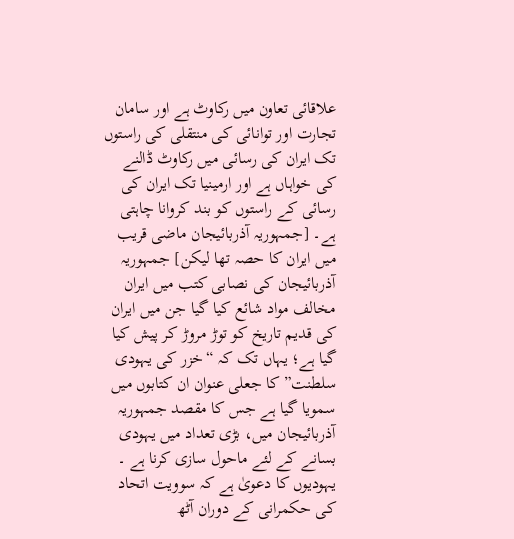علاقائی تعاون میں رکاوٹ ہے اور سامان تجارت اور توانائی کی منتقلی کی راستوں تک ایران کی رسائی میں رکاوٹ ڈالنے کی خواہاں ہے اور ارمینیا تک ایران کی رسائی کے راستوں کو بند کروانا چاہتی ہے۔ [جمہوریہ آذربائیجان ماضی قریب میں ایران کا حصہ تھا لیکن] جمہوریہ آذربائیجان کی نصابی کتب میں ایران مخالف مواد شائع کیا گیا جن میں ایران کی قدیم تاریخ کو توڑ مروڑ کر پیش کیا گیا ہے؛ یہاں تک کہ “خزر کی یہودی سلطنت” کا جعلی عنوان ان کتابوں میں سمویا گیا ہے جس کا مقصد جمہوریہ آذربائیجان میں، بڑی تعداد میں یہودی بسانے کے لئے ماحول سازی کرنا ہے ۔
یہودیوں کا دعویٰ ہے کہ سوویت اتحاد کی حکمرانی کے دوران آٹھ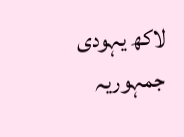لاکھ یہودی جمہوریہ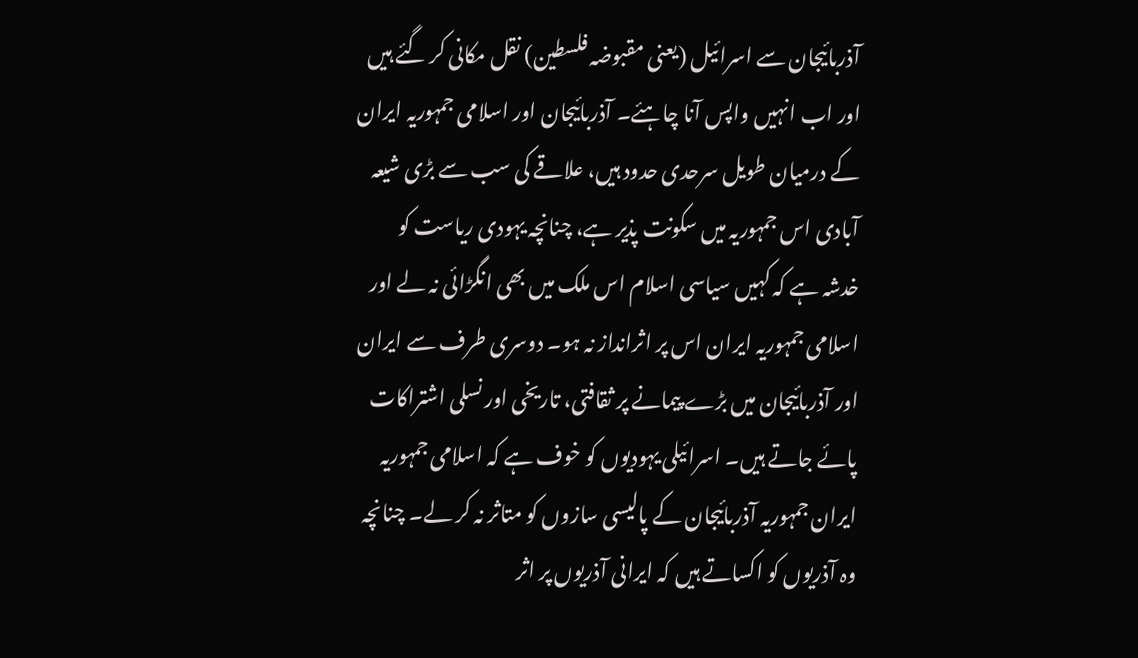آذربائیجان سے اسرائیل (یعنی مقبوضہ فلسطین) نقل مکانی کر گئے ہیں اور اب انہیں واپس آنا چاہئے۔ آذربائیجان اور اسلامی جمہوریہ ایران کے درمیان طویل سرحدی حدود ہیں، علاقے کی سب سے بڑی شیعہ آبادی اس جمہوریہ میں سکونت پذیر ہے، چنانچہ یہودی ریاست کو خدشہ ہے کہ کہیں سیاسی اسلام اس ملک میں بھی انگڑائی نہ لے اور اسلامی جمہوریہ ایران اس پر اثرانداز نہ ہو۔ دوسری طرف سے ایران اور آذربائیجان میں بڑے پیمانے پر ثقافتی، تاریخی اور نسلی اشتراکات پائے جاتے ہیں۔ اسرائیلی یہودیوں کو خوف ہے کہ اسلامی جمہوریہ ایران جمہوریہ آذربائیجان کے پالیسی سازوں کو متاثر نہ کر لے۔ چنانچہ وہ آذریوں کو اکساتے ہیں کہ ایرانی آذریوں پر اثر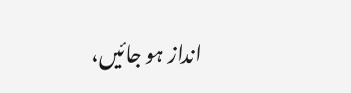انداز ہو جائیں،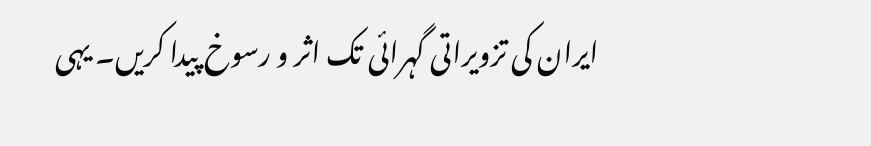ایران کی تزویراتی گہرائی تک اثر و رسوخ پیدا کریں۔ یہی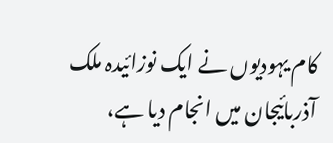کام یہودیوں نے ایک نوزائیدہ ملک آذربائیجان میں انجام دیا ہے،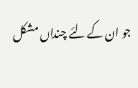جو ان کے لئے چنداں مشکل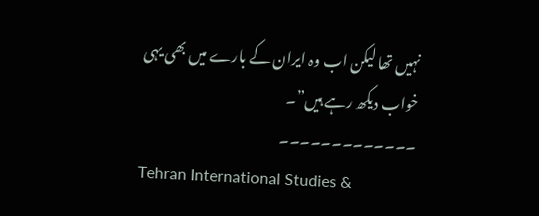نہیں تھا لیکن اب وہ ایران کے بارے میں بھی یہی خواب دیکھ رہے ہیں”۔
۔۔۔۔۔۔۔۔۔۔۔۔۔
Tehran International Studies &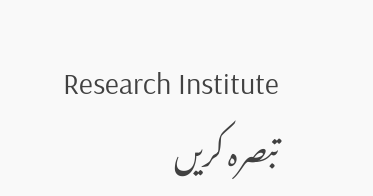Research Institute
تبصرہ کریں